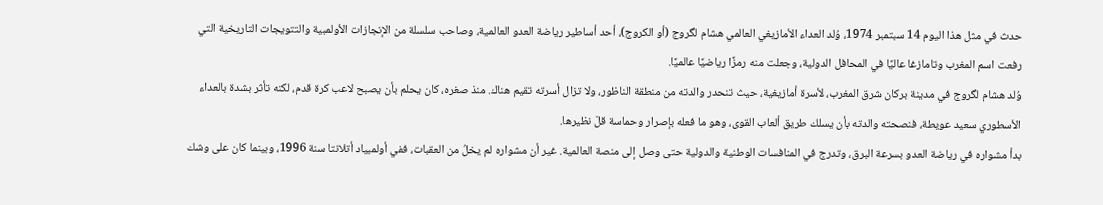حدث في مثل هذا اليوم 14 سبتمبر 1974، وُلد العداء الأمازيغي العالمي هشام لگروج (أو الكروج)، أحد أساطير رياضة العدو العالمية، وصاحب سلسلة من الإنجازات الأولمبية والتتويجات التاريخية التي رفعت اسم المغرب وتامازغا عاليًا في المحافل الدولية، وجعلت منه رمزًا رياضيًا عالميًا.
وُلد هشام لگروج في مدينة بركان شرق المغرب، لأسرة أمازيغية، حيث تنحدر والدته من منطقة الناظور، ولا تزال أسرته تقيم هناك. منذ صغره، كان يحلم بأن يصبح لاعب كرة قدم، لكنه تأثر بشدة بالعداء الأسطوري سعيد عويطة، فنصحته والدته بأن يسلك طريق ألعاب القوى، وهو ما فعله بإصرار وحماسة قلّ نظيرها.
بدأ مشواره في رياضة العدو بسرعة البرق، وتدرج في المنافسات الوطنية والدولية حتى وصل إلى منصة العالمية. غير أن مشواره لم يخلُ من العقبات، ففي أولمبياد أتلانتا سنة 1996، وبينما كان على وشك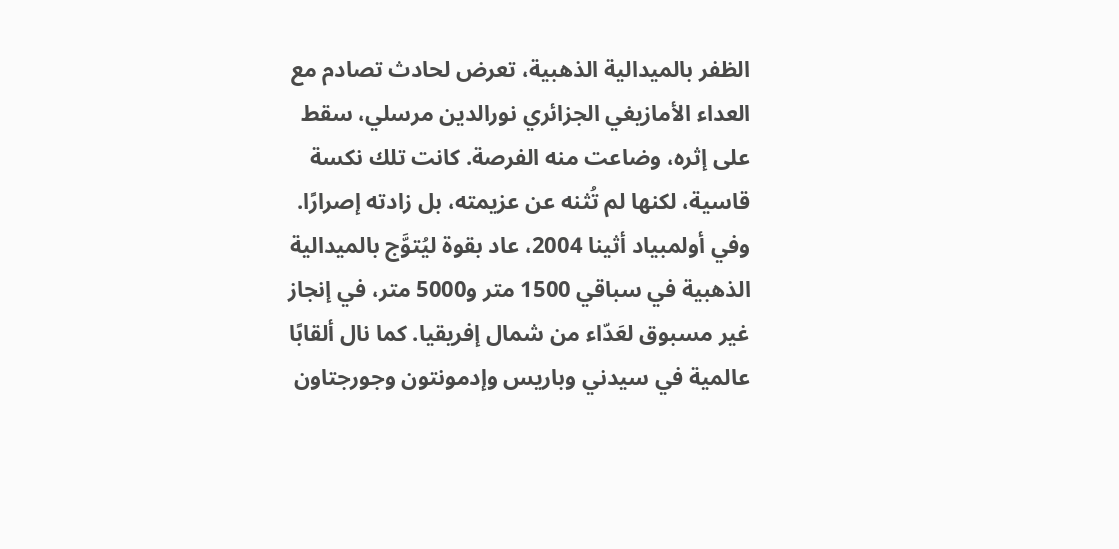الظفر بالميدالية الذهبية، تعرض لحادث تصادم مع العداء الأمازيغي الجزائري نورالدين مرسلي، سقط على إثره، وضاعت منه الفرصة. كانت تلك نكسة قاسية، لكنها لم تُثنه عن عزيمته، بل زادته إصرارًا.
وفي أولمبياد أثينا 2004، عاد بقوة ليُتوَّج بالميدالية الذهبية في سباقي 1500 متر و5000 متر، في إنجاز غير مسبوق لعَدّاء من شمال إفريقيا. كما نال ألقابًا عالمية في سيدني وباريس وإدمونتون وجورجتاون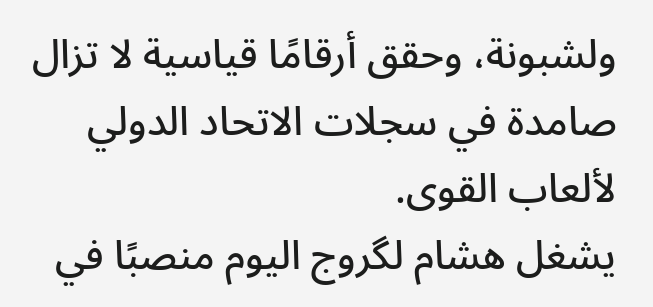ولشبونة، وحقق أرقامًا قياسية لا تزال صامدة في سجلات الاتحاد الدولي لألعاب القوى.
يشغل هشام لگروج اليوم منصبًا في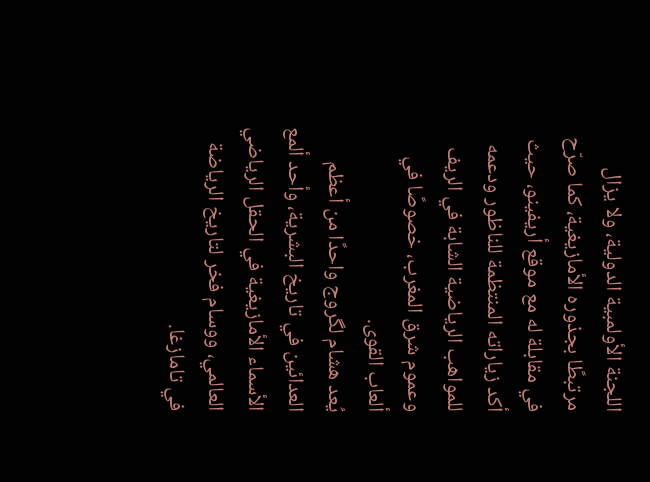اللجنة الأولمبية الدولية، ولا يزال مرتبطًا بجذوره الأمازيغية، كما صرّح في مقابلة له مع موقع أريفينو، حيث أكد زياراته المنتظمة للناظور ودعمه للمواهب الرياضية الشابة في الريف وعموم شرق المغرب، خصوصًا في ألعاب القوى.
يُعد هشام لگروج واحدًا من أعظم العدائين في تاريخ البشرية، وأحد ألمع الأسماء الأمازيغية في الحقل الرياضي العالمي، ووسام فخر لتاريخ الرياضة في تامازغا.